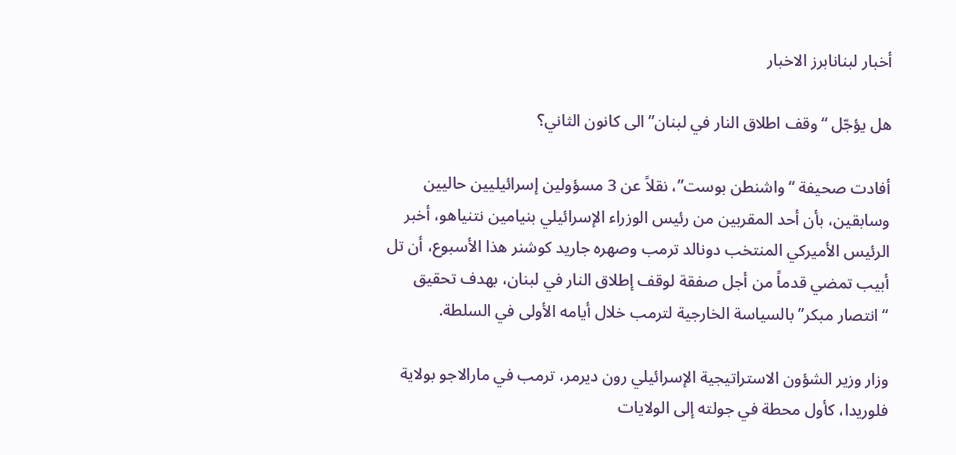أخبار لبنانابرز الاخبار

هل يؤجّل “وقف اطلاق النار في لبنان” الى كانون الثاني؟

أفادت صحيفة “واشنطن بوست”، نقلاً عن 3 مسؤولين إسرائيليين حاليين وسابقين، بأن أحد المقربين من رئيس الوزراء الإسرائيلي بنيامين نتنياهو، أخبر الرئيس الأميركي المنتخب دونالد ترمب وصهره جاريد كوشنر هذا الأسبوع، أن تل أبيب تمضي قدماً من أجل صفقة لوقف إطلاق النار في لبنان، بهدف تحقيق “انتصار مبكر” بالسياسة الخارجية لترمب خلال أيامه الأولى في السلطة.

وزار وزير الشؤون الاستراتيجية الإسرائيلي رون ديرمر، ترمب في مارالاجو بولاية فلوريدا، كأول محطة في جولته إلى الولايات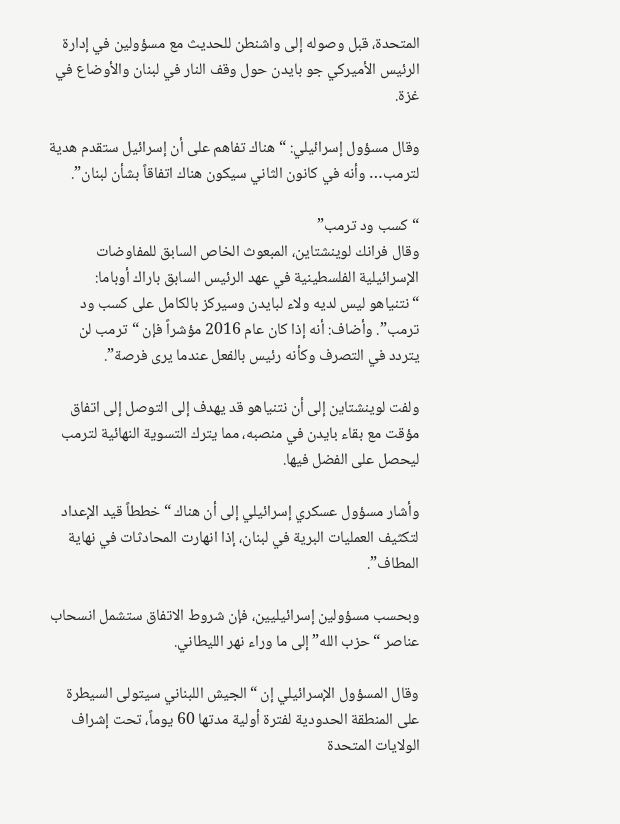المتحدة، قبل وصوله إلى واشنطن للحديث مع مسؤولين في إدارة الرئيس الأميركي جو بايدن حول وقف النار في لبنان والأوضاع في غزة.

وقال مسؤول إسرائيلي: “هناك تفاهم على أن إسرائيل ستقدم هدية لترمب… وأنه في كانون الثاني سيكون هناك اتفاقاً بشأن لبنان”.

“كسب ود ترمب”
وقال فرانك لوينشتاين، المبعوث الخاص السابق للمفاوضات الإسرائيلية الفلسطينية في عهد الرئيس السابق باراك أوباما: “نتنياهو ليس لديه ولاء لبايدن وسيركز بالكامل على كسب ود ترمب”. وأضاف: أنه إذا كان عام 2016 مؤشراً فإن “ترمب لن يتردد في التصرف وكأنه رئيس بالفعل عندما يرى فرصة”.

ولفت لوينشتاين إلى أن نتنياهو قد يهدف إلى التوصل إلى اتفاق مؤقت مع بقاء بايدن في منصبه، مما يترك التسوية النهائية لترمب ليحصل على الفضل فيها.

وأشار مسؤول عسكري إسرائيلي إلى أن هناك “خططاً قيد الإعداد لتكثيف العمليات البرية في لبنان، إذا انهارت المحادثات في نهاية المطاف”.

وبحسب مسؤولين إسرائيليين، فإن شروط الاتفاق ستشمل انسحاب عناصر “حزب الله” إلى ما وراء نهر الليطاني.

وقال المسؤول الإسرائيلي إن “الجيش اللبناني سيتولى السيطرة على المنطقة الحدودية لفترة أولية مدتها 60 يوماً، تحت إشراف الولايات المتحدة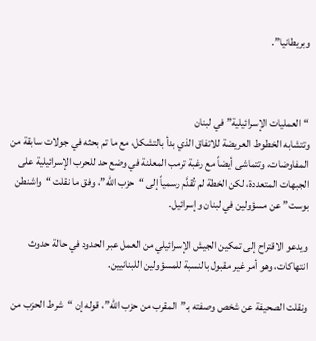وبريطانيا”.



“العمليات الإسرائيلية” في لبنان
وتتشابه الخطوط العريضة للاتفاق الذي بدأ بالتشكل، مع ما تم بحثه في جولات سابقة من المفاوضات، وتتماشى أيضاً مع رغبة ترمب المعلنة في وضع حد للحرب الإسرائيلية على الجبهات المتعددة، لكن الخطة لم تُقدَّم رسمياً إلى “حزب الله”، وفق ما نقلت “واشنطن بوست” عن مسؤولين في لبنان وإسرائيل.

ويدعو الاقتراح إلى تمكين الجيش الإسرائيلي من العمل عبر الحدود في حالة حدوث انتهاكات، وهو أمر غير مقبول بالنسبة للمسؤولين اللبنانيين.

ونقلت الصحيفة عن شخص وصفته بـ”المقرب من حزب الله”، قوله إن “شرط الحزب من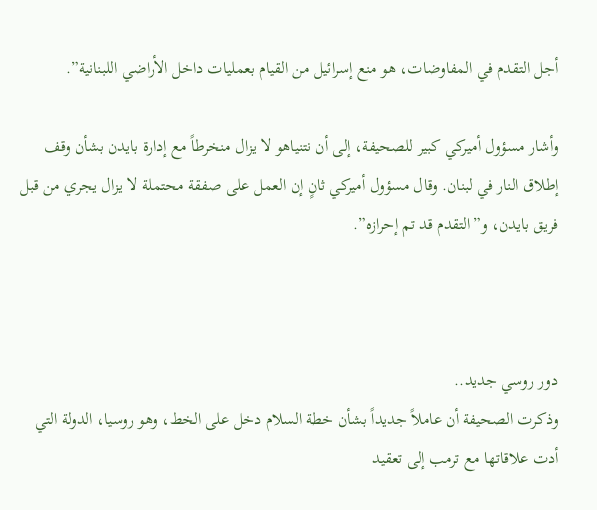أجل التقدم في المفاوضات، هو منع إسرائيل من القيام بعمليات داخل الأراضي اللبنانية”.

وأشار مسؤول أميركي كبير للصحيفة، إلى أن نتنياهو لا يزال منخرطاً مع إدارة بايدن بشأن وقف إطلاق النار في لبنان. وقال مسؤول أميركي ثانٍ إن العمل على صفقة محتملة لا يزال يجري من قبل فريق بايدن، و”التقدم قد تم إحرازه”.



دور روسي جديد..
وذكرت الصحيفة أن عاملاً جديداً بشأن خطة السلام دخل على الخط، وهو روسيا، الدولة التي أدت علاقاتها مع ترمب إلى تعقيد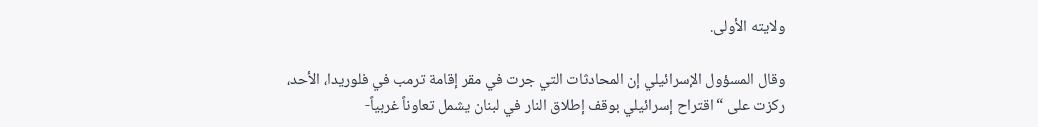ولايته الأولى.

وقال المسؤول الإسرائيلي إن المحادثات التي جرت في مقر إقامة ترمب في فلوريدا، الأحد، ركزت على “اقتراح إسرائيلي بوقف إطلاق النار في لبنان يشمل تعاوناً غربياً-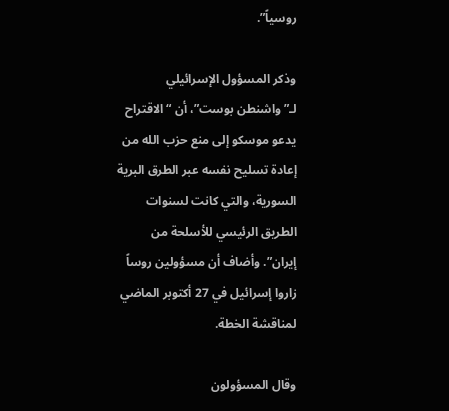روسياً”.

وذكر المسؤول الإسرائيلي لـ”واشنطن بوست”، أن “الاقتراح يدعو موسكو إلى منع حزب الله من إعادة تسليح نفسه عبر الطرق البرية السورية، والتي كانت لسنوات الطريق الرئيسي للأسلحة من إيران”. وأضاف أن مسؤولين روساً زاروا إسرائيل في 27 أكتوبر الماضي لمناقشة الخطة.

وقال المسؤولون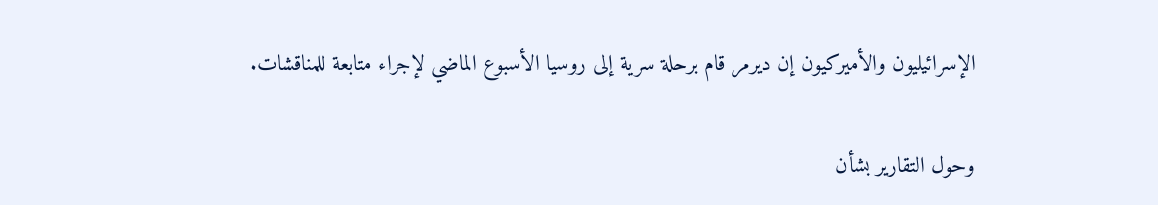الإسرائيليون والأميركيون إن ديرمر قام برحلة سرية إلى روسيا الأسبوع الماضي لإجراء متابعة للمناقشات.

وحول التقارير بشأن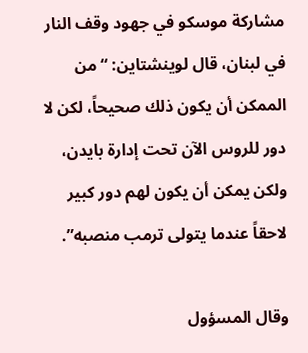مشاركة موسكو في جهود وقف النار في لبنان، قال لوينشتاين: “من الممكن أن يكون ذلك صحيحاً، لكن لا دور للروس الآن تحت إدارة بايدن، ولكن يمكن أن يكون لهم دور كبير لاحقاً عندما يتولى ترمب منصبه”.

وقال المسؤول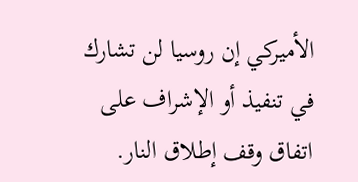الأميركي إن روسيا لن تشارك في تنفيذ أو الإشراف على اتفاق وقف إطلاق النار.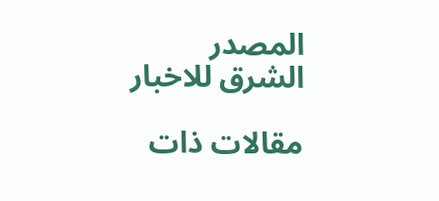المصدر
الشرق للاخبار

مقالات ذات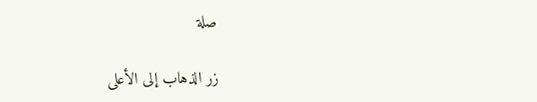صلة

زر الذهاب إلى الأعلى